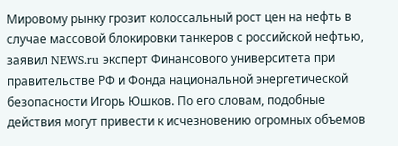Мировому рынку грозит колоссальный рост цен на нефть в случае массовой блокировки танкеров с российской нефтью, заявил NEWS.ru эксперт Финансового университета при правительстве РФ и Фонда национальной энергетической безопасности Игорь Юшков. По его словам, подобные действия могут привести к исчезновению огромных объемов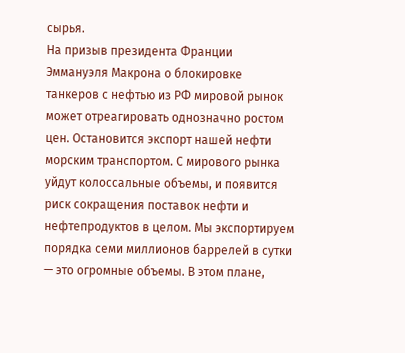сырья.
На призыв президента Франции Эммануэля Макрона о блокировке танкеров с нефтью из РФ мировой рынок может отреагировать однозначно ростом цен. Остановится экспорт нашей нефти морским транспортом. С мирового рынка уйдут колоссальные объемы, и появится риск сокращения поставок нефти и нефтепродуктов в целом. Мы экспортируем порядка семи миллионов баррелей в сутки — это огромные объемы. В этом плане,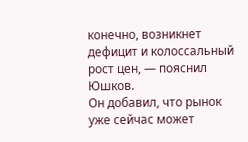конечно, возникнет дефицит и колоссальный рост цен, — пояснил Юшков.
Он добавил, что рынок уже сейчас может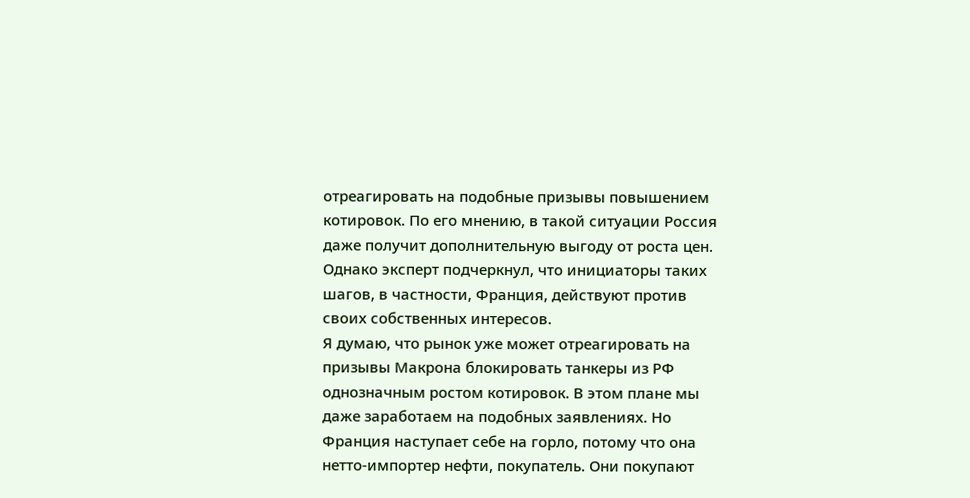отреагировать на подобные призывы повышением котировок. По его мнению, в такой ситуации Россия даже получит дополнительную выгоду от роста цен. Однако эксперт подчеркнул, что инициаторы таких шагов, в частности, Франция, действуют против своих собственных интересов.
Я думаю, что рынок уже может отреагировать на призывы Макрона блокировать танкеры из РФ однозначным ростом котировок. В этом плане мы даже заработаем на подобных заявлениях. Но Франция наступает себе на горло, потому что она нетто-импортер нефти, покупатель. Они покупают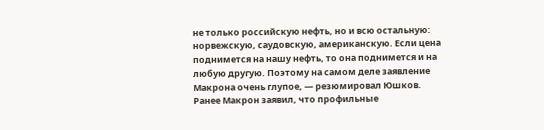не только российскую нефть, но и всю остальную: норвежскую, саудовскую, американскую. Если цена поднимется на нашу нефть, то она поднимется и на любую другую. Поэтому на самом деле заявление Макрона очень глупое, — резюмировал Юшков.
Ранее Макрон заявил, что профильные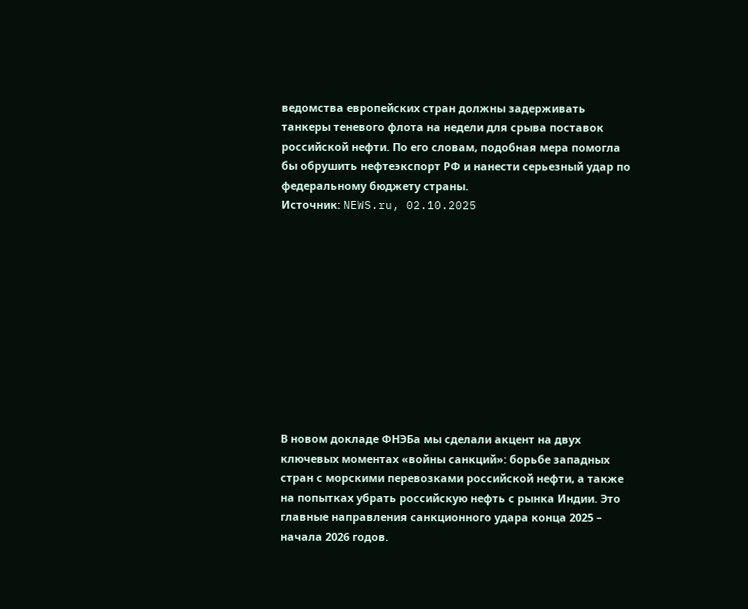ведомства европейских стран должны задерживать танкеры теневого флота на недели для срыва поставок российской нефти. По его словам, подобная мера помогла бы обрушить нефтеэкспорт РФ и нанести серьезный удар по федеральному бюджету страны.
Источник: NEWS.ru, 02.10.2025











В новом докладе ФНЭБа мы сделали акцент на двух ключевых моментах «войны санкций»: борьбе западных стран с морскими перевозками российской нефти, а также на попытках убрать российскую нефть с рынка Индии. Это главные направления санкционного удара конца 2025 – начала 2026 годов.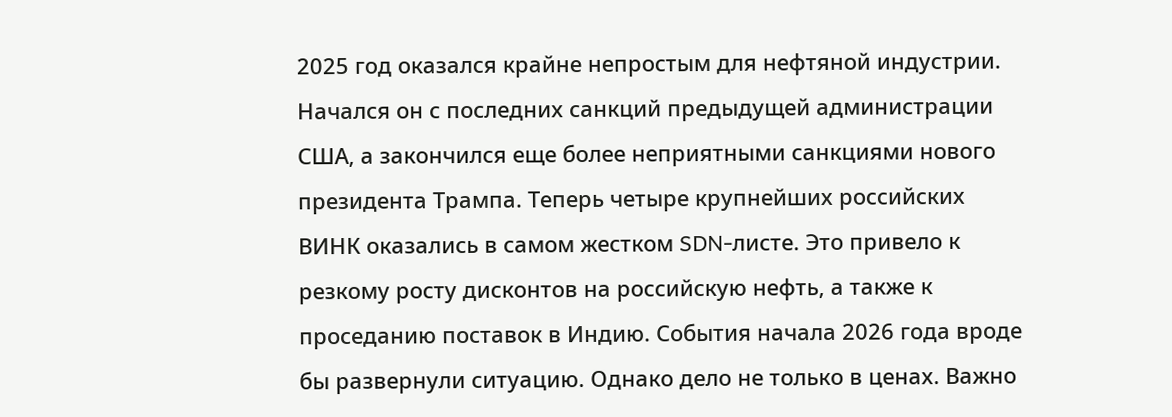2025 год оказался крайне непростым для нефтяной индустрии. Начался он с последних санкций предыдущей администрации США, а закончился еще более неприятными санкциями нового президента Трампа. Теперь четыре крупнейших российских ВИНК оказались в самом жестком SDN-листе. Это привело к резкому росту дисконтов на российскую нефть, а также к проседанию поставок в Индию. События начала 2026 года вроде бы развернули ситуацию. Однако дело не только в ценах. Важно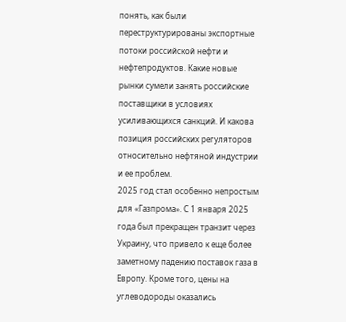понять, как были переструктурированы экспортные потоки российской нефти и нефтепродуктов. Какие новые рынки сумели занять российские поставщики в условиях усиливающихся санкций. И какова позиция российских регуляторов относительно нефтяной индустрии и ее проблем.
2025 год стал особенно непростым для «Газпрома». С 1 января 2025 года был прекращен транзит через Украину, что привело к еще более заметному падению поставок газа в Европу. Кроме того, цены на углеводороды оказались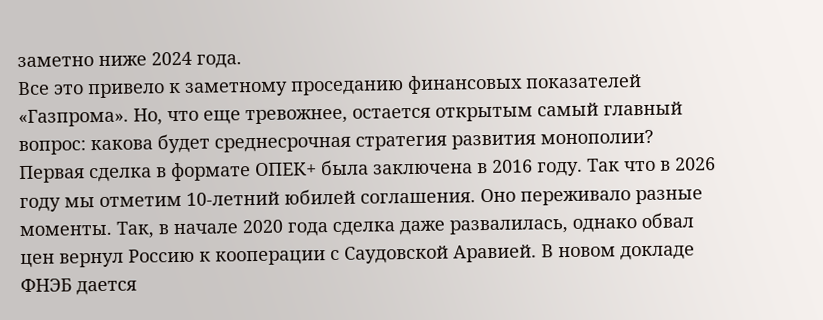заметно ниже 2024 года.
Все это привело к заметному проседанию финансовых показателей «Газпрома». Но, что еще тревожнее, остается открытым самый главный вопрос: какова будет среднесрочная стратегия развития монополии?
Первая сделка в формате ОПЕК+ была заключена в 2016 году. Так что в 2026 году мы отметим 10-летний юбилей соглашения. Оно переживало разные моменты. Так, в начале 2020 года сделка даже развалилась, однако обвал цен вернул Россию к кооперации с Саудовской Аравией. В новом докладе ФНЭБ дается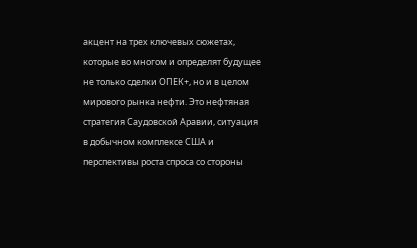акцент на трех ключевых сюжетах, которые во многом и определят будущее не только сделки ОПЕК+, но и в целом мирового рынка нефти. Это нефтяная стратегия Саудовской Аравии, ситуация в добычном комплексе США и перспективы роста спроса со стороны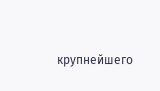крупнейшего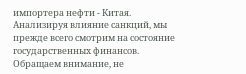импортера нефти - Китая.
Анализируя влияние санкций, мы прежде всего смотрим на состояние государственных финансов. Обращаем внимание, не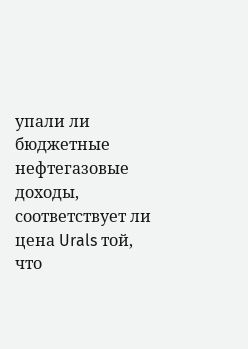упали ли бюджетные нефтегазовые доходы, соответствует ли цена Urals той, что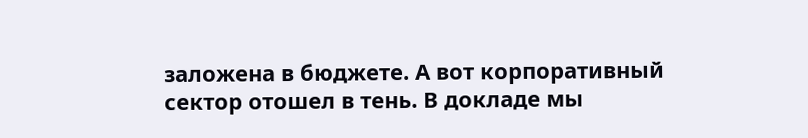заложена в бюджете. А вот корпоративный сектор отошел в тень. В докладе мы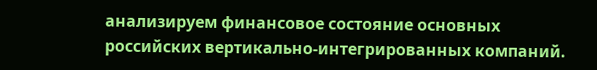анализируем финансовое состояние основных российских вертикально-интегрированных компаний.